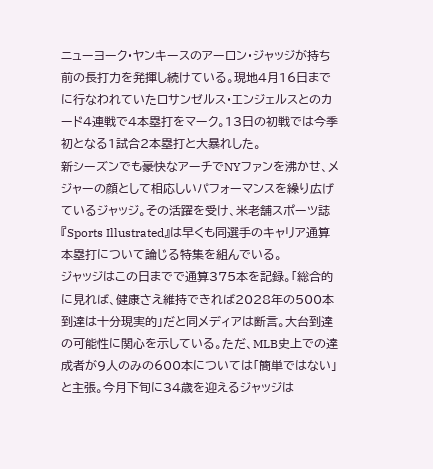ニューヨーク・ヤンキースのアーロン・ジャッジが持ち前の長打力を発揮し続けている。現地4月16日までに行なわれていたロサンゼルス・エンジェルスとのカード4連戦で4本塁打をマーク。13日の初戦では今季初となる1試合2本塁打と大暴れした。
新シーズンでも豪快なアーチでNYファンを沸かせ、メジャーの顔として相応しいパフォーマンスを繰り広げているジャッジ。その活躍を受け、米老舗スポーツ誌『Sports Illustrated』は早くも同選手のキャリア通算本塁打について論じる特集を組んでいる。
ジャッジはこの日までで通算375本を記録。「総合的に見れば、健康さえ維持できれば2028年の500本到達は十分現実的」だと同メディアは断言。大台到達の可能性に関心を示している。ただ、MLB史上での達成者が9人のみの600本については「簡単ではない」と主張。今月下旬に34歳を迎えるジャッジは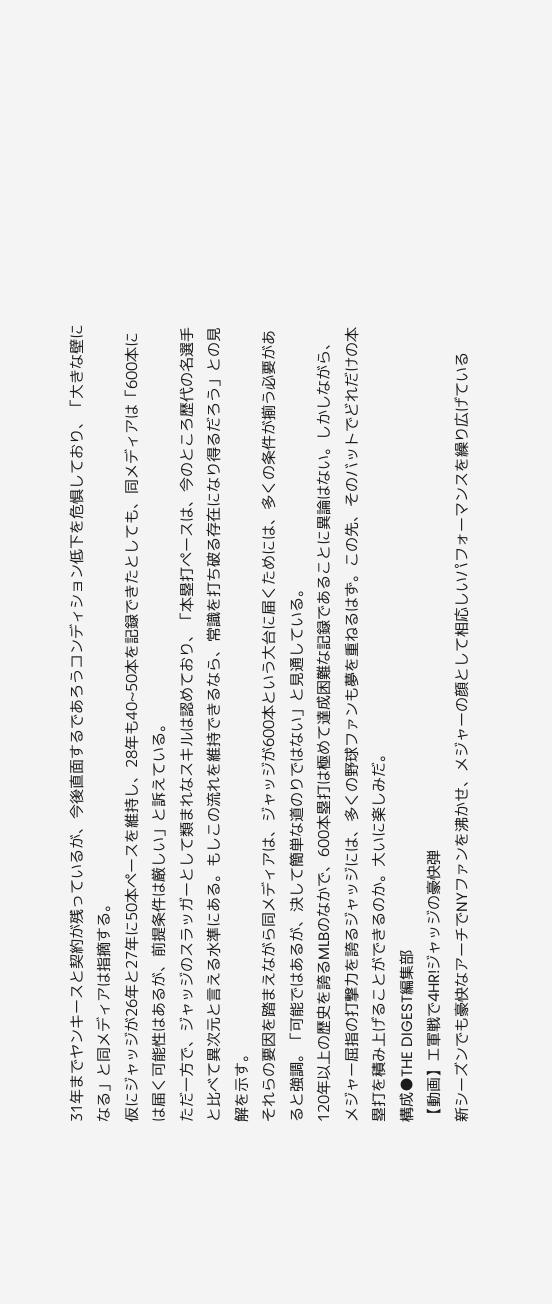31年までヤンキースと契約が残っているが、今後直面するであろうコンディション低下を危惧しており、「大きな壁になる」と同メディアは指摘する。
仮にジャッジが26年と27年に50本ペースを維持し、28年も40~50本を記録できたとしても、同メディアは「600本には届く可能性はあるが、前提条件は厳しい」と訴えている。
ただ一方で、ジャッジのスラッガーとして類まれなスキルは認めており、「本塁打ペースは、今のところ歴代の名選手と比べて異次元と言える水準にある。もしこの流れを維持できるなら、常識を打ち破る存在になり得るだろう」との見解を示す。
それらの要因を踏まえながら同メディアは、ジャッジが600本という大台に届くためには、多くの条件が揃う必要があると強調。「可能ではあるが、決して簡単な道のりではない」と見通している。
120年以上の歴史を誇るMLBのなかで、600本塁打は極めて達成困難な記録であることに異論はない。しかしながら、メジャー屈指の打撃力を誇るジャッジには、多くの野球ファンも夢を重ねるはず。この先、そのバットでどれだけの本塁打を積み上げることができるのか。大いに楽しみだ。
構成●THE DIGEST編集部
【動画】エ軍戦で4HR!ジャッジの豪快弾
新シーズンでも豪快なアーチでNYファンを沸かせ、メジャーの顔として相応しいパフォーマンスを繰り広げている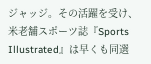ジャッジ。その活躍を受け、米老舗スポーツ誌『Sports Illustrated』は早くも同選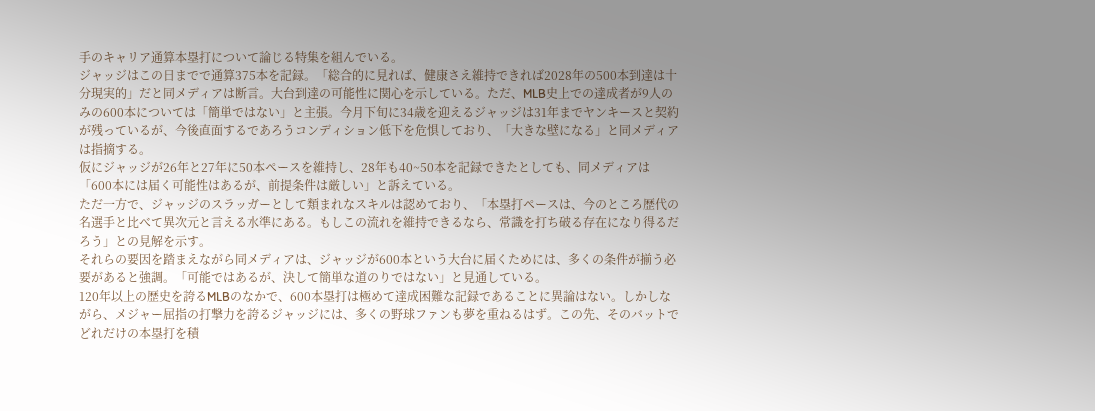手のキャリア通算本塁打について論じる特集を組んでいる。
ジャッジはこの日までで通算375本を記録。「総合的に見れば、健康さえ維持できれば2028年の500本到達は十分現実的」だと同メディアは断言。大台到達の可能性に関心を示している。ただ、MLB史上での達成者が9人のみの600本については「簡単ではない」と主張。今月下旬に34歳を迎えるジャッジは31年までヤンキースと契約が残っているが、今後直面するであろうコンディション低下を危惧しており、「大きな壁になる」と同メディアは指摘する。
仮にジャッジが26年と27年に50本ペースを維持し、28年も40~50本を記録できたとしても、同メディアは「600本には届く可能性はあるが、前提条件は厳しい」と訴えている。
ただ一方で、ジャッジのスラッガーとして類まれなスキルは認めており、「本塁打ペースは、今のところ歴代の名選手と比べて異次元と言える水準にある。もしこの流れを維持できるなら、常識を打ち破る存在になり得るだろう」との見解を示す。
それらの要因を踏まえながら同メディアは、ジャッジが600本という大台に届くためには、多くの条件が揃う必要があると強調。「可能ではあるが、決して簡単な道のりではない」と見通している。
120年以上の歴史を誇るMLBのなかで、600本塁打は極めて達成困難な記録であることに異論はない。しかしながら、メジャー屈指の打撃力を誇るジャッジには、多くの野球ファンも夢を重ねるはず。この先、そのバットでどれだけの本塁打を積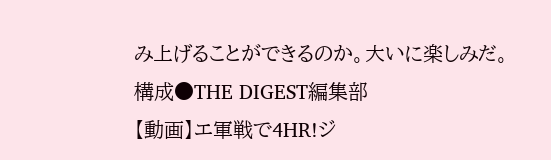み上げることができるのか。大いに楽しみだ。
構成●THE DIGEST編集部
【動画】エ軍戦で4HR!ジ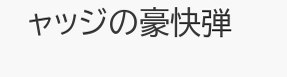ャッジの豪快弾